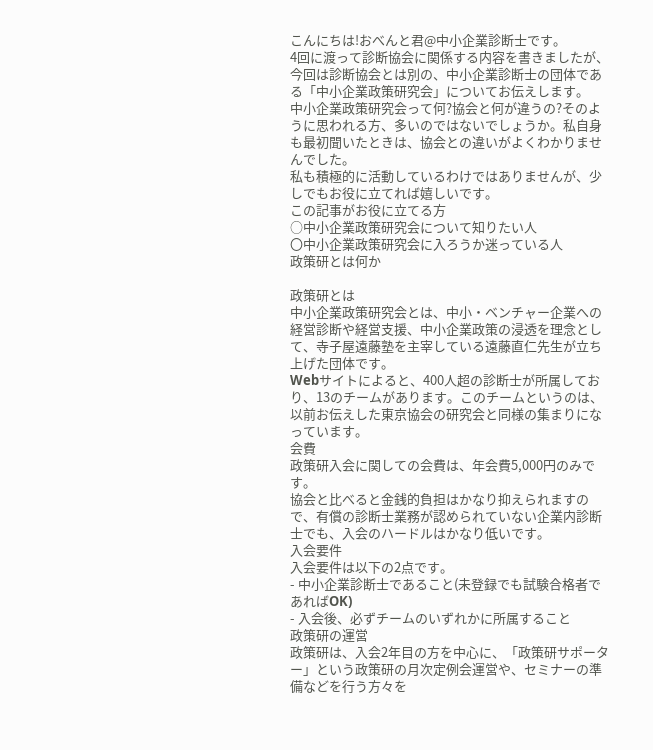こんにちは!おべんと君@中小企業診断士です。
4回に渡って診断協会に関係する内容を書きましたが、今回は診断協会とは別の、中小企業診断士の団体である「中小企業政策研究会」についてお伝えします。
中小企業政策研究会って何?協会と何が違うの?そのように思われる方、多いのではないでしょうか。私自身も最初聞いたときは、協会との違いがよくわかりませんでした。
私も積極的に活動しているわけではありませんが、少しでもお役に立てれば嬉しいです。
この記事がお役に立てる方
○中小企業政策研究会について知りたい人
〇中小企業政策研究会に入ろうか迷っている人
政策研とは何か

政策研とは
中小企業政策研究会とは、中小・ベンチャー企業への経営診断や経営支援、中小企業政策の浸透を理念として、寺子屋遠藤塾を主宰している遠藤直仁先生が立ち上げた団体です。
Webサイトによると、400人超の診断士が所属しており、13のチームがあります。このチームというのは、以前お伝えした東京協会の研究会と同様の集まりになっています。
会費
政策研入会に関しての会費は、年会費5,000円のみです。
協会と比べると金銭的負担はかなり抑えられますので、有償の診断士業務が認められていない企業内診断士でも、入会のハードルはかなり低いです。
入会要件
入会要件は以下の2点です。
- 中小企業診断士であること(未登録でも試験合格者であればOK)
- 入会後、必ずチームのいずれかに所属すること
政策研の運営
政策研は、入会2年目の方を中心に、「政策研サポーター」という政策研の月次定例会運営や、セミナーの準備などを行う方々を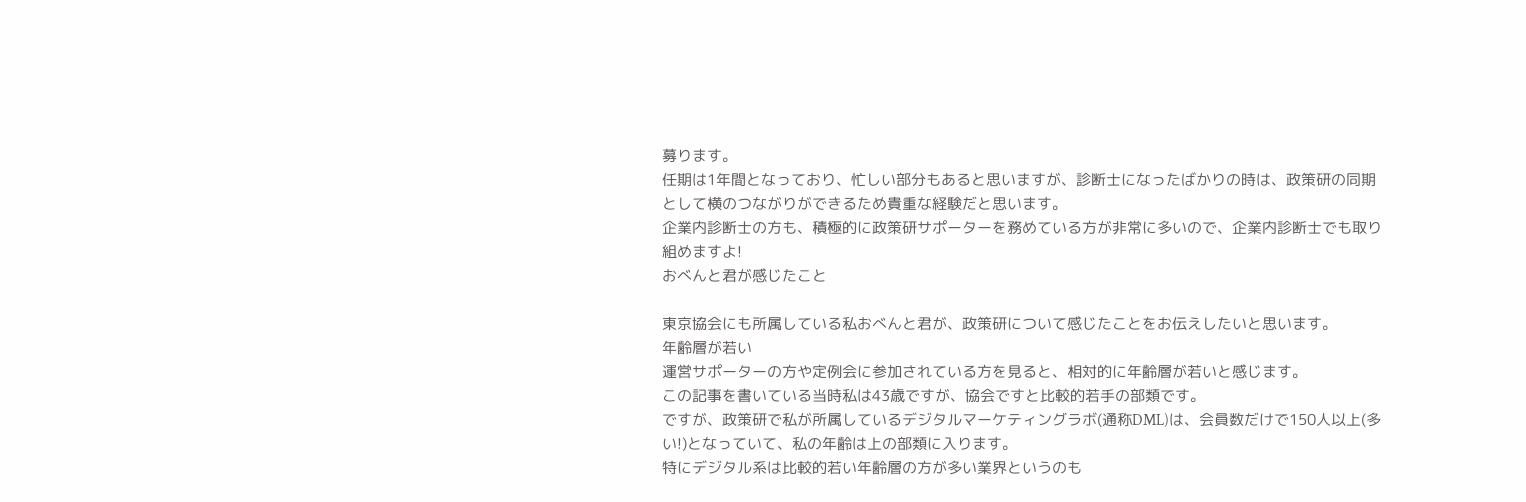募ります。
任期は1年間となっており、忙しい部分もあると思いますが、診断士になったばかりの時は、政策研の同期として横のつながりができるため貴重な経験だと思います。
企業内診断士の方も、積極的に政策研サポーターを務めている方が非常に多いので、企業内診断士でも取り組めますよ!
おべんと君が感じたこと

東京協会にも所属している私おべんと君が、政策研について感じたことをお伝えしたいと思います。
年齢層が若い
運営サポーターの方や定例会に参加されている方を見ると、相対的に年齢層が若いと感じます。
この記事を書いている当時私は43歳ですが、協会ですと比較的若手の部類です。
ですが、政策研で私が所属しているデジタルマーケティングラボ(通称DML)は、会員数だけで150人以上(多い!)となっていて、私の年齢は上の部類に入ります。
特にデジタル系は比較的若い年齢層の方が多い業界というのも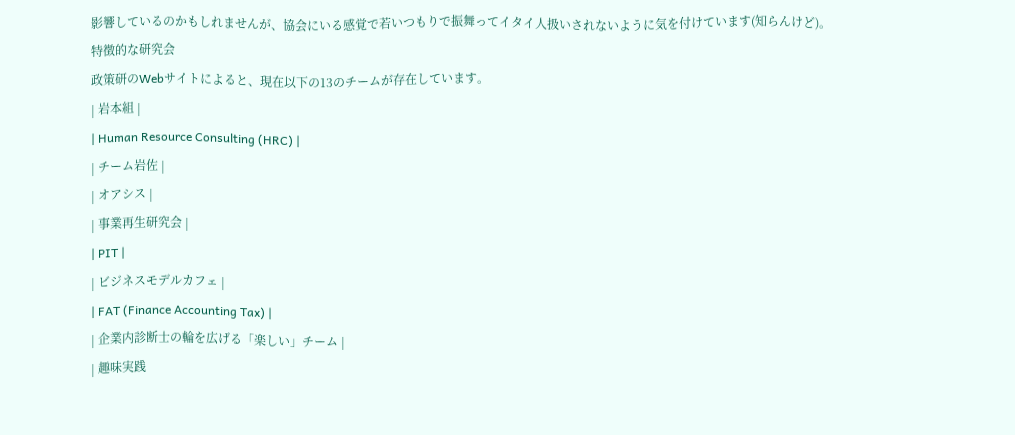影響しているのかもしれませんが、協会にいる感覚で若いつもりで振舞ってイタイ人扱いされないように気を付けています(知らんけど)。
特徴的な研究会
政策研のWebサイトによると、現在以下の13のチームが存在しています。
| 岩本組 |
| Human Resource Consulting (HRC) |
| チーム岩佐 |
| オアシス |
| 事業再生研究会 |
| PIT |
| ビジネスモデルカフェ |
| FAT (Finance Accounting Tax) |
| 企業内診断士の輪を広げる「楽しい」チーム |
| 趣味実践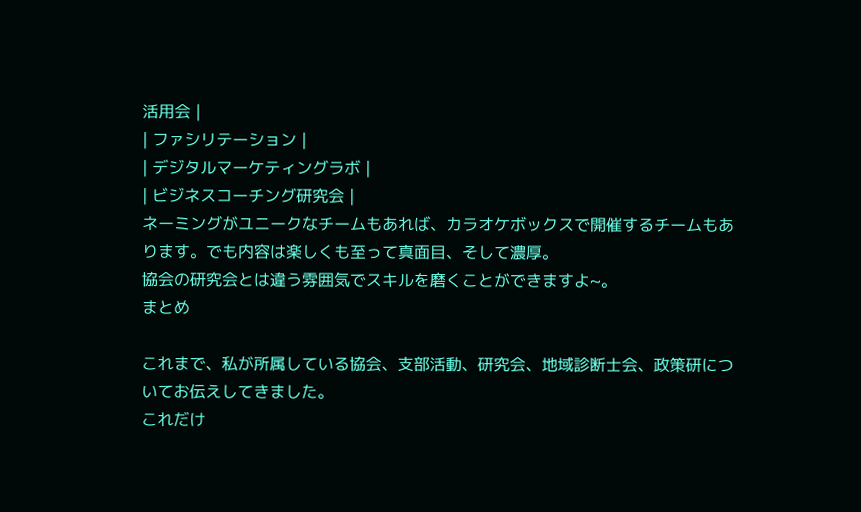活用会 |
| ファシリテーション |
| デジタルマーケティングラボ |
| ビジネスコーチング研究会 |
ネーミングがユニークなチームもあれば、カラオケボックスで開催するチームもあります。でも内容は楽しくも至って真面目、そして濃厚。
協会の研究会とは違う雰囲気でスキルを磨くことができますよ~。
まとめ

これまで、私が所属している協会、支部活動、研究会、地域診断士会、政策研についてお伝えしてきました。
これだけ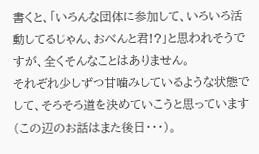書くと、「いろんな団体に参加して、いろいろ活動してるじゃん、おべんと君!?」と思われそうですが、全くそんなことはありません。
それぞれ少しずつ甘噛みしているような状態でして、そろそろ道を決めていこうと思っています(この辺のお話はまた後日・・・)。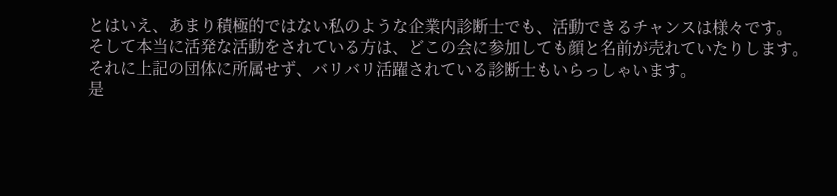とはいえ、あまり積極的ではない私のような企業内診断士でも、活動できるチャンスは様々です。
そして本当に活発な活動をされている方は、どこの会に参加しても顔と名前が売れていたりします。
それに上記の団体に所属せず、バリバリ活躍されている診断士もいらっしゃいます。
是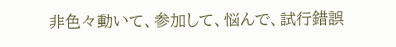非色々動いて、参加して、悩んで、試行錯誤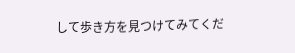して歩き方を見つけてみてくだ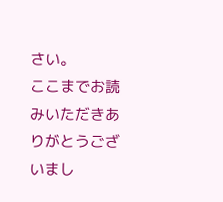さい。
ここまでお読みいただきありがとうございまし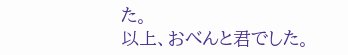た。
以上、おべんと君でした。